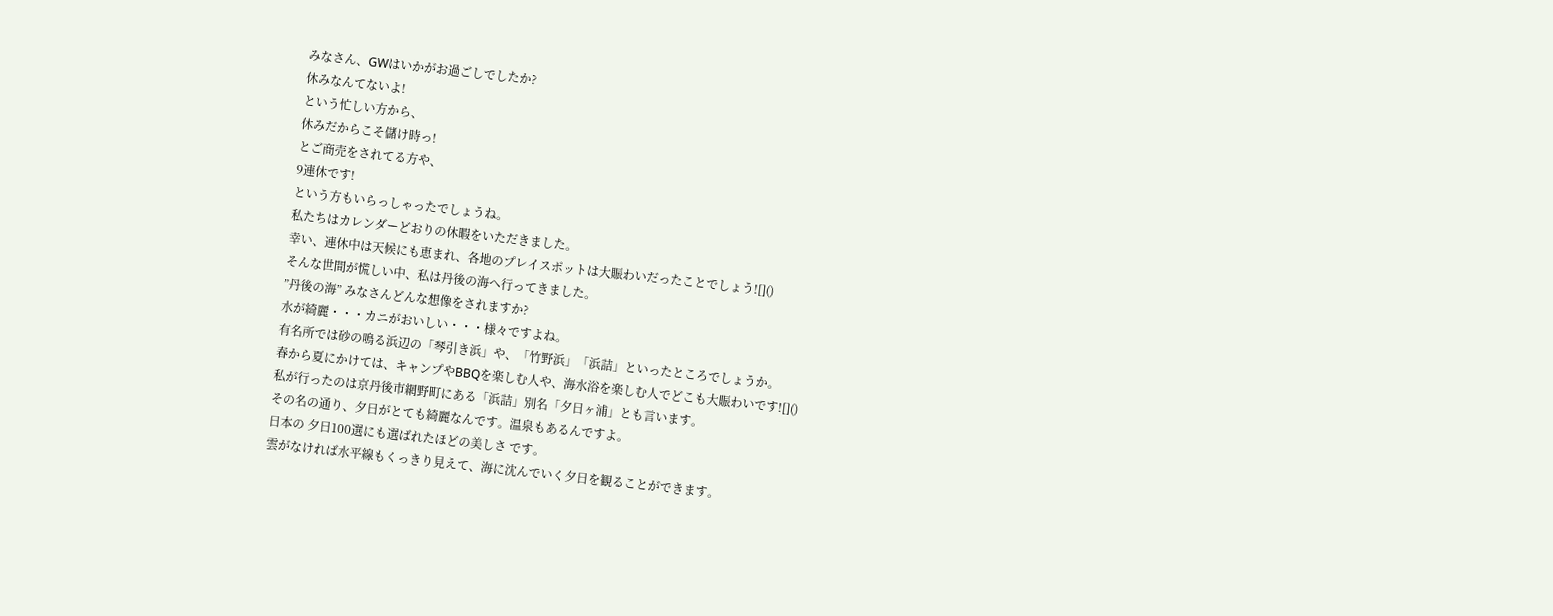みなさん、GWはいかがお過ごしでしたか?
休みなんてないよ!
という忙しい方から、
休みだからこそ儲け時っ!
とご商売をされてる方や、
9連休です!
という方もいらっしゃったでしょうね。
私たちはカレンダーどおりの休暇をいただきました。
幸い、連休中は天候にも恵まれ、各地のプレイスポットは大賑わいだったことでしょう![]()
そんな世間が慌しい中、私は丹後の海へ行ってきました。
”丹後の海” みなさんどんな想像をされますか?
水が綺麗・・・カニがおいしい・・・様々ですよね。
有名所では砂の鳴る浜辺の「琴引き浜」や、「竹野浜」「浜詰」といったところでしょうか。
春から夏にかけては、キャンプやBBQを楽しむ人や、海水浴を楽しむ人でどこも大賑わいです![]()
私が行ったのは京丹後市網野町にある「浜詰」別名「夕日ヶ浦」とも言います。
その名の通り、夕日がとても綺麗なんです。温泉もあるんですよ。
日本の 夕日100選にも選ばれたほどの美しさ です。
雲がなければ水平線もくっきり見えて、海に沈んでいく夕日を観ることができます。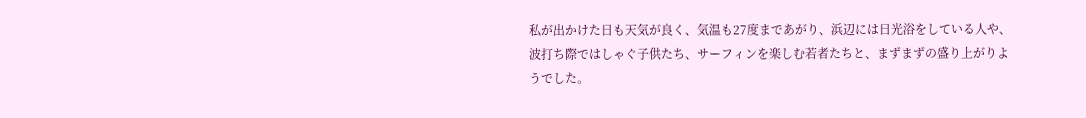私が出かけた日も天気が良く、気温も27度まであがり、浜辺には日光浴をしている人や、
波打ち際ではしゃぐ子供たち、サーフィンを楽しむ若者たちと、まずまずの盛り上がりようでした。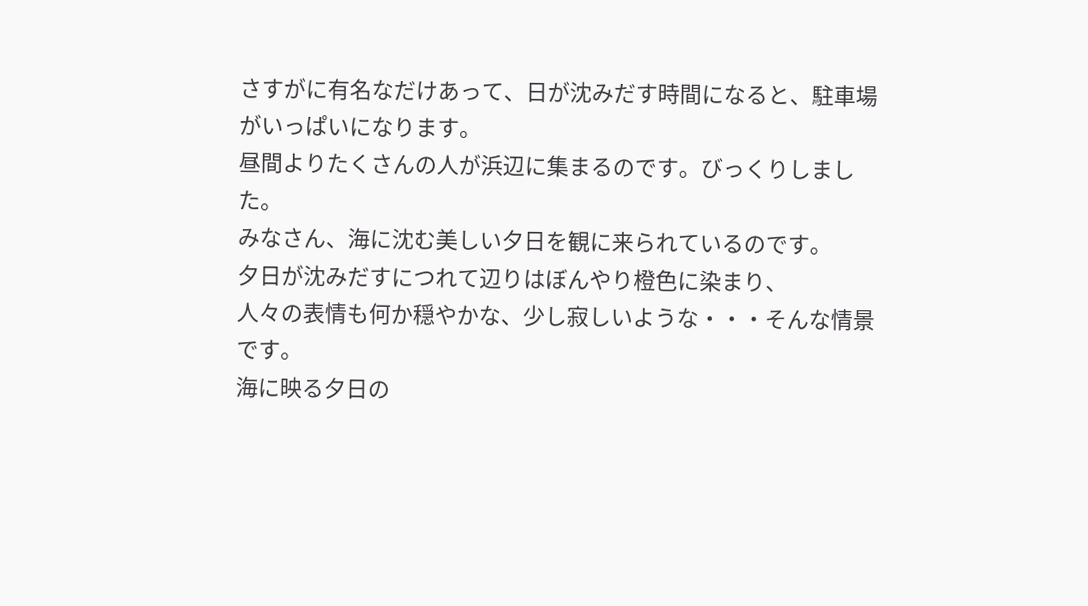さすがに有名なだけあって、日が沈みだす時間になると、駐車場がいっぱいになります。
昼間よりたくさんの人が浜辺に集まるのです。びっくりしました。
みなさん、海に沈む美しい夕日を観に来られているのです。
夕日が沈みだすにつれて辺りはぼんやり橙色に染まり、
人々の表情も何か穏やかな、少し寂しいような・・・そんな情景です。
海に映る夕日の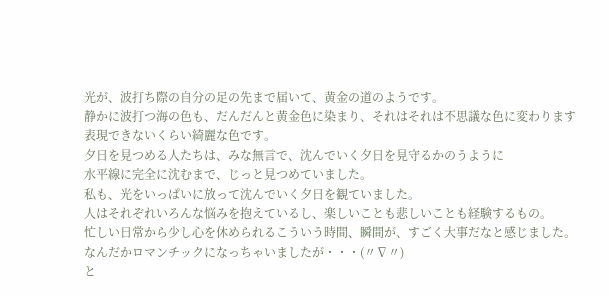光が、波打ち際の自分の足の先まで届いて、黄金の道のようです。
静かに波打つ海の色も、だんだんと黄金色に染まり、それはそれは不思議な色に変わります
表現できないくらい綺麗な色です。
夕日を見つめる人たちは、みな無言で、沈んでいく夕日を見守るかのうように
水平線に完全に沈むまで、じっと見つめていました。
私も、光をいっぱいに放って沈んでいく夕日を観ていました。
人はそれぞれいろんな悩みを抱えているし、楽しいことも悲しいことも経験するもの。
忙しい日常から少し心を休められるこういう時間、瞬間が、すごく大事だなと感じました。
なんだかロマンチックになっちゃいましたが・・・(〃∇〃)
と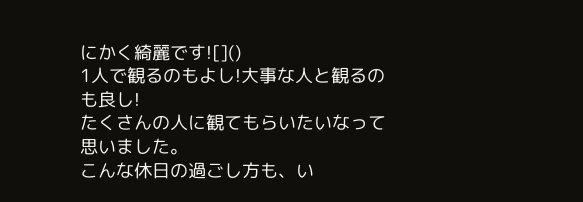にかく綺麗です![]()
1人で観るのもよし!大事な人と観るのも良し!
たくさんの人に観てもらいたいなって思いました。
こんな休日の過ごし方も、い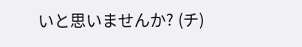いと思いませんか? (チ)